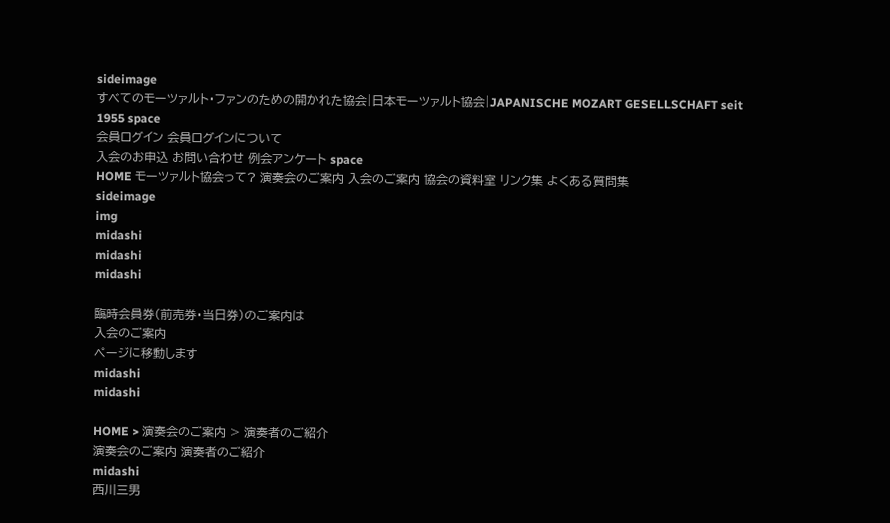sideimage
すべてのモーツァルト・ファンのための開かれた協会|日本モーツァルト協会|JAPANISCHE MOZART GESELLSCHAFT seit 1955 space
会員ログイン 会員ログインについて
入会のお申込 お問い合わせ 例会アンケート space
HOME モーツァルト協会って? 演奏会のご案内 入会のご案内 協会の資料室 リンク集 よくある質問集
sideimage
img
midashi
midashi
midashi

臨時会員券(前売券・当日券)のご案内は
入会のご案内
ページに移動します
midashi
midashi

HOME > 演奏会のご案内 > 演奏者のご紹介
演奏会のご案内 演奏者のご紹介
midashi
西川三男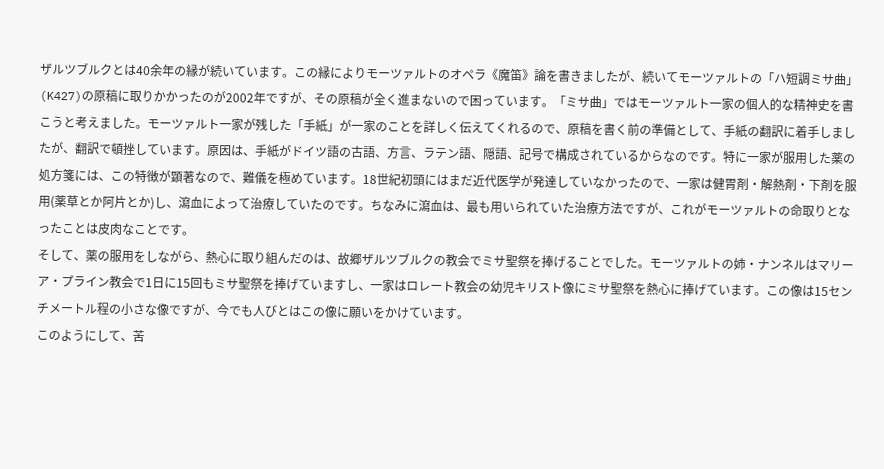ザルツブルクとは40余年の縁が続いています。この縁によりモーツァルトのオペラ《魔笛》論を書きましたが、続いてモーツァルトの「ハ短調ミサ曲」(K427)の原稿に取りかかったのが2002年ですが、その原稿が全く進まないので困っています。「ミサ曲」ではモーツァルト一家の個人的な精神史を書こうと考えました。モーツァルト一家が残した「手紙」が一家のことを詳しく伝えてくれるので、原稿を書く前の準備として、手紙の翻訳に着手しましたが、翻訳で頓挫しています。原因は、手紙がドイツ語の古語、方言、ラテン語、隠語、記号で構成されているからなのです。特に一家が服用した薬の処方箋には、この特徴が顕著なので、難儀を極めています。18世紀初頭にはまだ近代医学が発達していなかったので、一家は健胃剤・解熱剤・下剤を服用(薬草とか阿片とか)し、瀉血によって治療していたのです。ちなみに瀉血は、最も用いられていた治療方法ですが、これがモーツァルトの命取りとなったことは皮肉なことです。
そして、薬の服用をしながら、熱心に取り組んだのは、故郷ザルツブルクの教会でミサ聖祭を捧げることでした。モーツァルトの姉・ナンネルはマリーア・プライン教会で1日に15回もミサ聖祭を捧げていますし、一家はロレート教会の幼児キリスト像にミサ聖祭を熱心に捧げています。この像は15センチメートル程の小さな像ですが、今でも人びとはこの像に願いをかけています。
このようにして、苦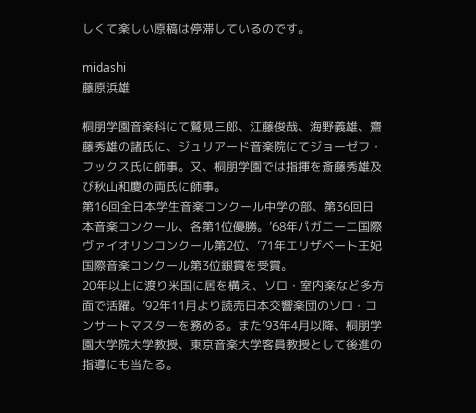しくて楽しい原稿は停滞しているのです。

midashi
藤原浜雄

桐朋学園音楽科にて鷲見三郎、江藤俊哉、海野義雄、齋藤秀雄の諸氏に、ジュリアード音楽院にてジョーゼフ・フックス氏に師事。又、桐朋学園では指揮を斎藤秀雄及び秋山和慶の両氏に師事。
第16回全日本学生音楽コンクール中学の部、第36回日本音楽コンクール、各第1位優勝。’68年パガニーニ国際ヴァイオリンコンクール第2位、’71年エリザベート王妃国際音楽コンクール第3位銀賞を受賞。
20年以上に渡り米国に居を構え、ソロ・室内楽など多方面で活躍。’92年11月より読売日本交響楽団のソロ・コンサートマスターを務める。また’93年4月以降、桐朋学園大学院大学教授、東京音楽大学客員教授として後進の指導にも当たる。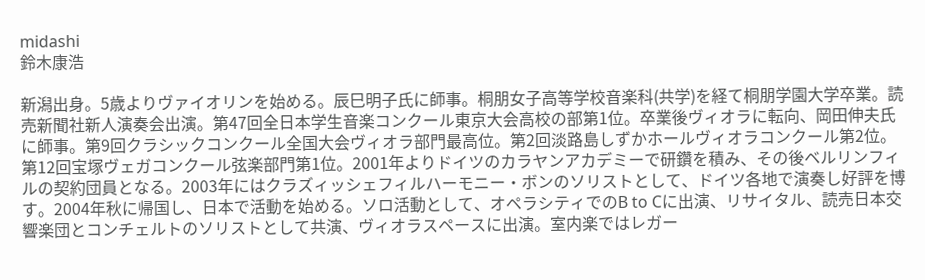midashi
鈴木康浩

新潟出身。5歳よりヴァイオリンを始める。辰巳明子氏に師事。桐朋女子高等学校音楽科(共学)を経て桐朋学園大学卒業。読売新聞社新人演奏会出演。第47回全日本学生音楽コンクール東京大会高校の部第1位。卒業後ヴィオラに転向、岡田伸夫氏に師事。第9回クラシックコンクール全国大会ヴィオラ部門最高位。第2回淡路島しずかホールヴィオラコンクール第2位。第12回宝塚ヴェガコンクール弦楽部門第1位。2001年よりドイツのカラヤンアカデミーで研鑽を積み、その後ベルリンフィルの契約団員となる。2003年にはクラズィッシェフィルハーモニー・ボンのソリストとして、ドイツ各地で演奏し好評を博す。2004年秋に帰国し、日本で活動を始める。ソロ活動として、オペラシティでのB to Cに出演、リサイタル、読売日本交響楽団とコンチェルトのソリストとして共演、ヴィオラスペースに出演。室内楽ではレガー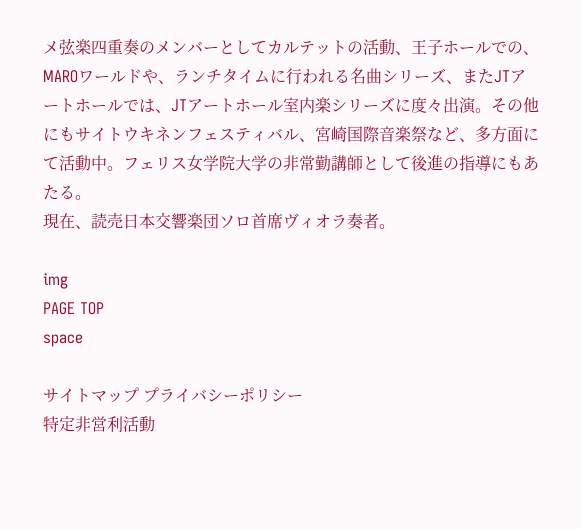メ弦楽四重奏のメンバーとしてカルテットの活動、王子ホールでの、MAROワールドや、ランチタイムに行われる名曲シリーズ、またJTアートホールでは、JTアートホール室内楽シリーズに度々出演。その他にもサイトウキネンフェスティバル、宮崎国際音楽祭など、多方面にて活動中。フェリス女学院大学の非常勤講師として後進の指導にもあたる。
現在、読売日本交響楽団ソロ首席ヴィオラ奏者。

img
PAGE TOP
space

サイトマップ プライバシーポリシー
特定非営利活動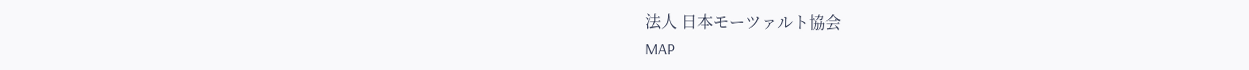法人 日本モーツァルト協会
MAP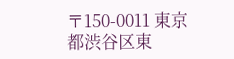〒150-0011 東京都渋谷区東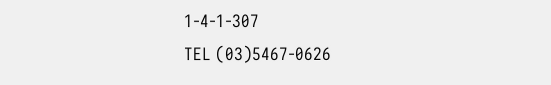1-4-1-307
TEL (03)5467-0626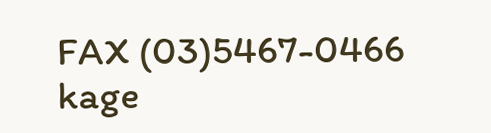FAX (03)5467-0466
kage